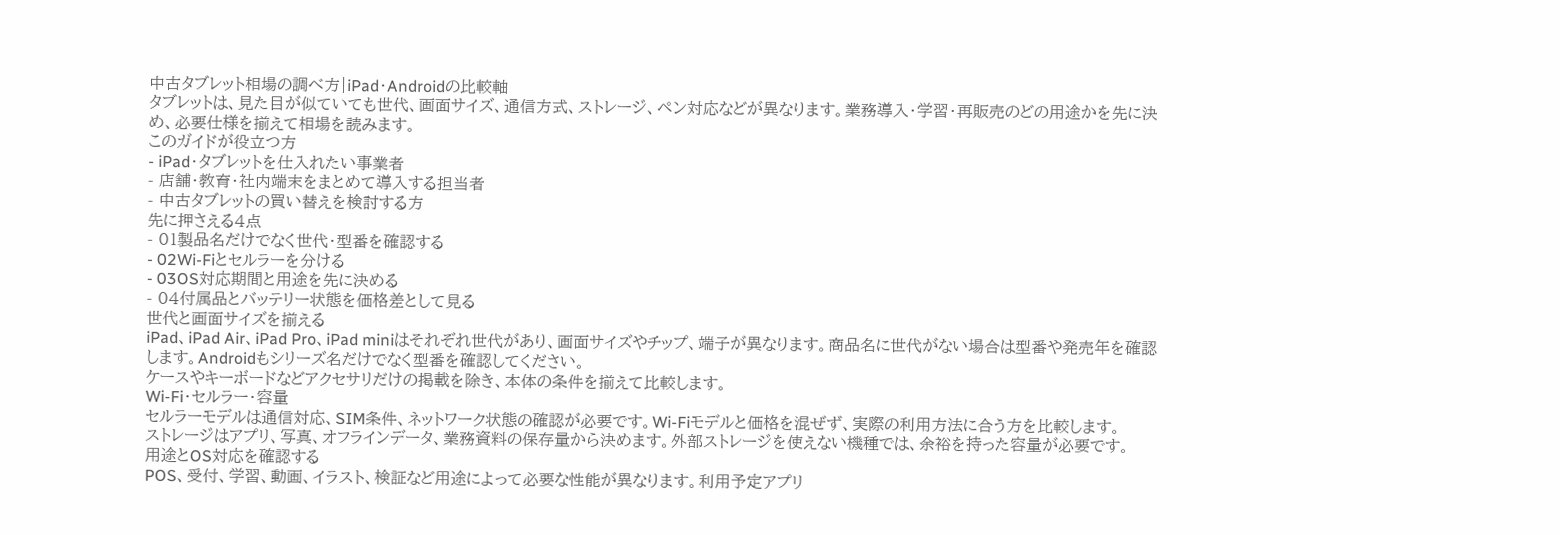中古タブレット相場の調べ方|iPad・Androidの比較軸
タブレットは、見た目が似ていても世代、画面サイズ、通信方式、ストレージ、ペン対応などが異なります。業務導入・学習・再販売のどの用途かを先に決め、必要仕様を揃えて相場を読みます。
このガイドが役立つ方
- iPad・タブレットを仕入れたい事業者
- 店舗・教育・社内端末をまとめて導入する担当者
- 中古タブレットの買い替えを検討する方
先に押さえる4点
- 01製品名だけでなく世代・型番を確認する
- 02Wi-Fiとセルラーを分ける
- 03OS対応期間と用途を先に決める
- 04付属品とバッテリー状態を価格差として見る
世代と画面サイズを揃える
iPad、iPad Air、iPad Pro、iPad miniはそれぞれ世代があり、画面サイズやチップ、端子が異なります。商品名に世代がない場合は型番や発売年を確認します。Androidもシリーズ名だけでなく型番を確認してください。
ケースやキーボードなどアクセサリだけの掲載を除き、本体の条件を揃えて比較します。
Wi-Fi・セルラー・容量
セルラーモデルは通信対応、SIM条件、ネットワーク状態の確認が必要です。Wi-Fiモデルと価格を混ぜず、実際の利用方法に合う方を比較します。
ストレージはアプリ、写真、オフラインデータ、業務資料の保存量から決めます。外部ストレージを使えない機種では、余裕を持った容量が必要です。
用途とOS対応を確認する
POS、受付、学習、動画、イラスト、検証など用途によって必要な性能が異なります。利用予定アプリ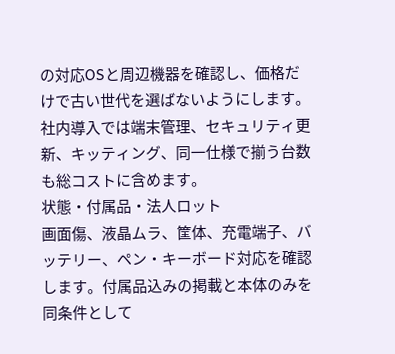の対応OSと周辺機器を確認し、価格だけで古い世代を選ばないようにします。
社内導入では端末管理、セキュリティ更新、キッティング、同一仕様で揃う台数も総コストに含めます。
状態・付属品・法人ロット
画面傷、液晶ムラ、筐体、充電端子、バッテリー、ペン・キーボード対応を確認します。付属品込みの掲載と本体のみを同条件として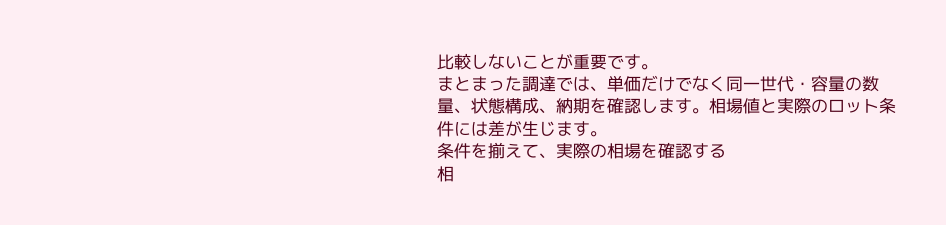比較しないことが重要です。
まとまった調達では、単価だけでなく同一世代・容量の数量、状態構成、納期を確認します。相場値と実際のロット条件には差が生じます。
条件を揃えて、実際の相場を確認する
相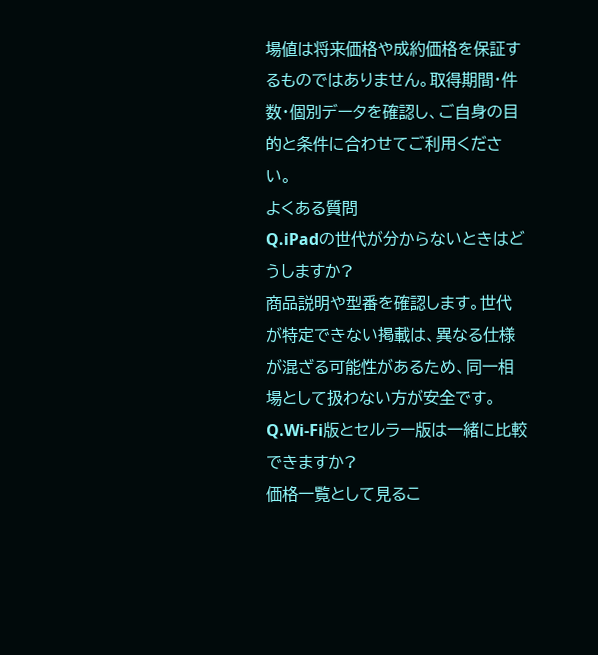場値は将来価格や成約価格を保証するものではありません。取得期間・件数・個別データを確認し、ご自身の目的と条件に合わせてご利用ください。
よくある質問
Q.iPadの世代が分からないときはどうしますか?
商品説明や型番を確認します。世代が特定できない掲載は、異なる仕様が混ざる可能性があるため、同一相場として扱わない方が安全です。
Q.Wi-Fi版とセルラー版は一緒に比較できますか?
価格一覧として見るこ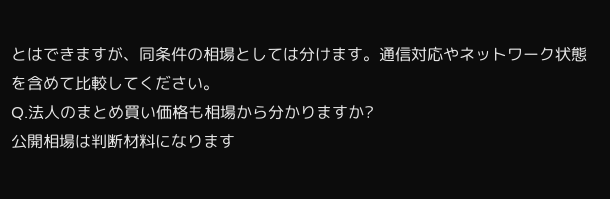とはできますが、同条件の相場としては分けます。通信対応やネットワーク状態を含めて比較してください。
Q.法人のまとめ買い価格も相場から分かりますか?
公開相場は判断材料になります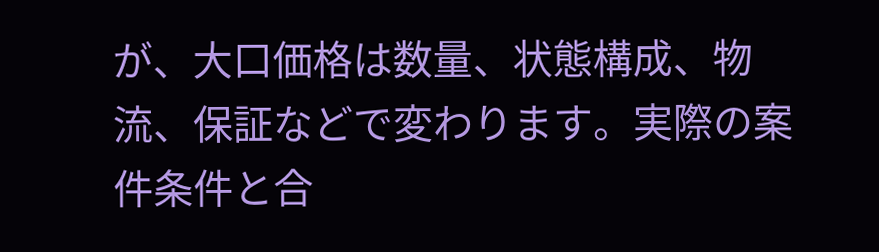が、大口価格は数量、状態構成、物流、保証などで変わります。実際の案件条件と合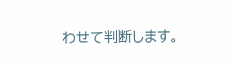わせて判断します。